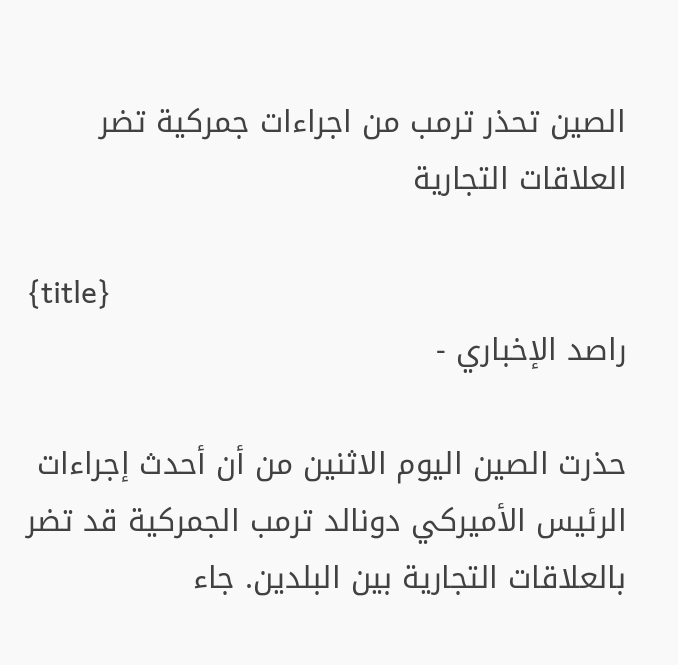الصين تحذر ترمب من اجراءات جمركية تضر العلاقات التجارية

{title}
راصد الإخباري -

حذرت الصين اليوم الاثنين من أن أحدث إجراءات الرئيس الأميركي دونالد ترمب الجمركية قد تضر بالعلاقات التجارية بين البلدين. جاء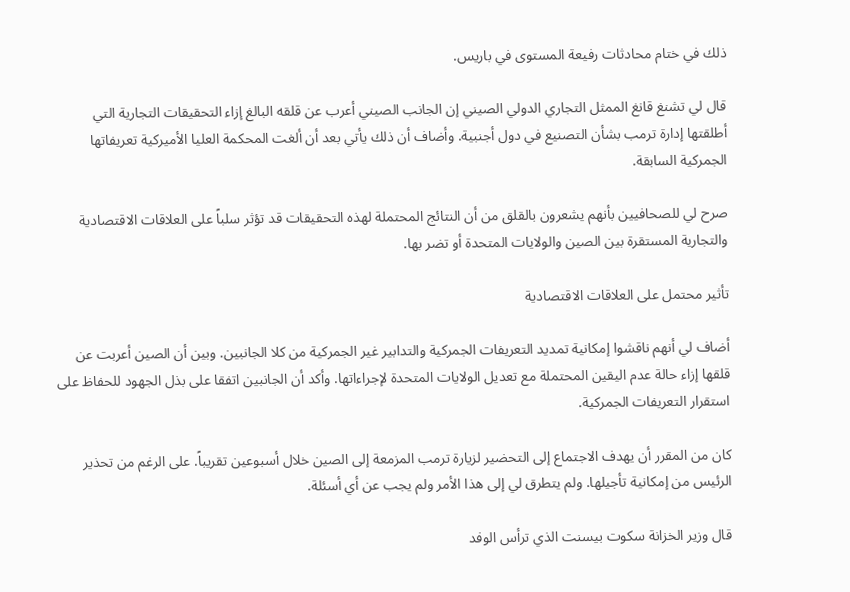ذلك في ختام محادثات رفيعة المستوى في باريس.

قال لي تشنغ قانغ الممثل التجاري الدولي الصيني إن الجانب الصيني أعرب عن قلقه البالغ إزاء التحقيقات التجارية التي أطلقتها إدارة ترمب بشأن التصنيع في دول أجنبية. وأضاف أن ذلك يأتي بعد أن ألغت المحكمة العليا الأميركية تعريفاتها الجمركية السابقة.

صرح لي للصحافيين بأنهم يشعرون بالقلق من أن النتائج المحتملة لهذه التحقيقات قد تؤثر سلباً على العلاقات الاقتصادية والتجارية المستقرة بين الصين والولايات المتحدة أو تضر بها.

تأثير محتمل على العلاقات الاقتصادية

أضاف لي أنهم ناقشوا إمكانية تمديد التعريفات الجمركية والتدابير غير الجمركية من كلا الجانبين. وبين أن الصين أعربت عن قلقها إزاء حالة عدم اليقين المحتملة مع تعديل الولايات المتحدة لإجراءاتها. وأكد أن الجانبين اتفقا على بذل الجهود للحفاظ على استقرار التعريفات الجمركية.

كان من المقرر أن يهدف الاجتماع إلى التحضير لزيارة ترمب المزمعة إلى الصين خلال أسبوعين تقريباً. على الرغم من تحذير الرئيس من إمكانية تأجيلها. ولم يتطرق لي إلى هذا الأمر ولم يجب عن أي أسئلة.

قال وزير الخزانة سكوت بيسنت الذي ترأس الوفد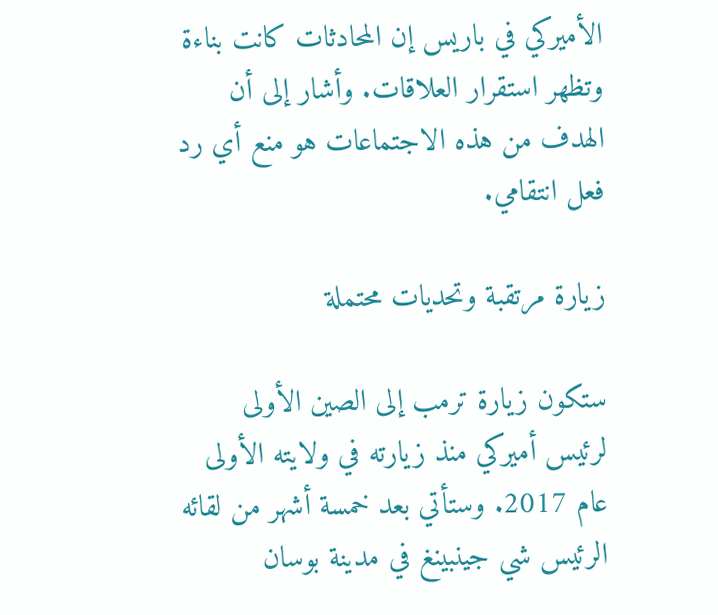الأميركي في باريس إن المحادثات كانت بناءة وتظهر استقرار العلاقات. وأشار إلى أن الهدف من هذه الاجتماعات هو منع أي رد فعل انتقامي.

زيارة مرتقبة وتحديات محتملة

ستكون زيارة ترمب إلى الصين الأولى لرئيس أميركي منذ زيارته في ولايته الأولى عام 2017. وستأتي بعد خمسة أشهر من لقائه الرئيس شي جينبينغ في مدينة بوسان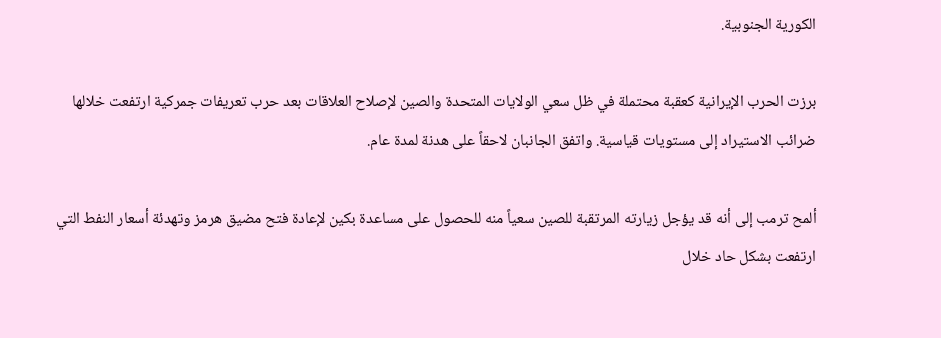الكورية الجنوبية.

برزت الحرب الإيرانية كعقبة محتملة في ظل سعي الولايات المتحدة والصين لإصلاح العلاقات بعد حرب تعريفات جمركية ارتفعت خلالها ضرائب الاستيراد إلى مستويات قياسية. واتفق الجانبان لاحقاً على هدنة لمدة عام.

ألمح ترمب إلى أنه قد يؤجل زيارته المرتقبة للصين سعياً منه للحصول على مساعدة بكين لإعادة فتح مضيق هرمز وتهدئة أسعار النفط التي ارتفعت بشكل حاد خلال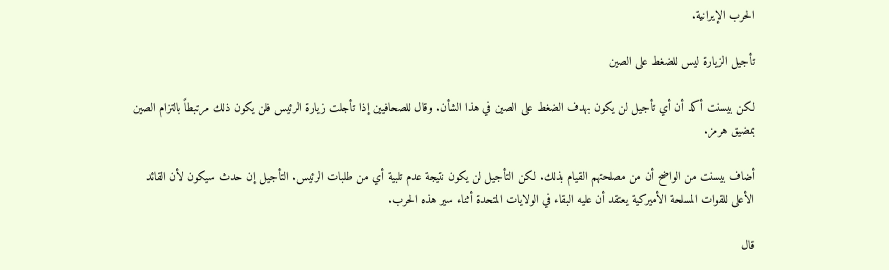الحرب الإيرانية.

تأجيل الزيارة ليس للضغط على الصين

لكن بيسنت أكد أن أي تأجيل لن يكون بهدف الضغط على الصين في هذا الشأن. وقال للصحافيين إذا تأجلت زيارة الرئيس فلن يكون ذلك مرتبطاً بالتزام الصين بمضيق هرمز.

أضاف بيسنت من الواضح أن من مصلحتهم القيام بذلك. لكن التأجيل لن يكون نتيجة عدم تلبية أي من طلبات الرئيس. التأجيل إن حدث سيكون لأن القائد الأعلى للقوات المسلحة الأميركية يعتقد أن عليه البقاء في الولايات المتحدة أثناء سير هذه الحرب.

قال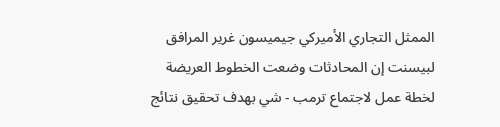الممثل التجاري الأميركي جيميسون غرير المرافق لبيسنت إن المحادثات وضعت الخطوط العريضة لخطة عمل لاجتماع ترمب - شي بهدف تحقيق نتائج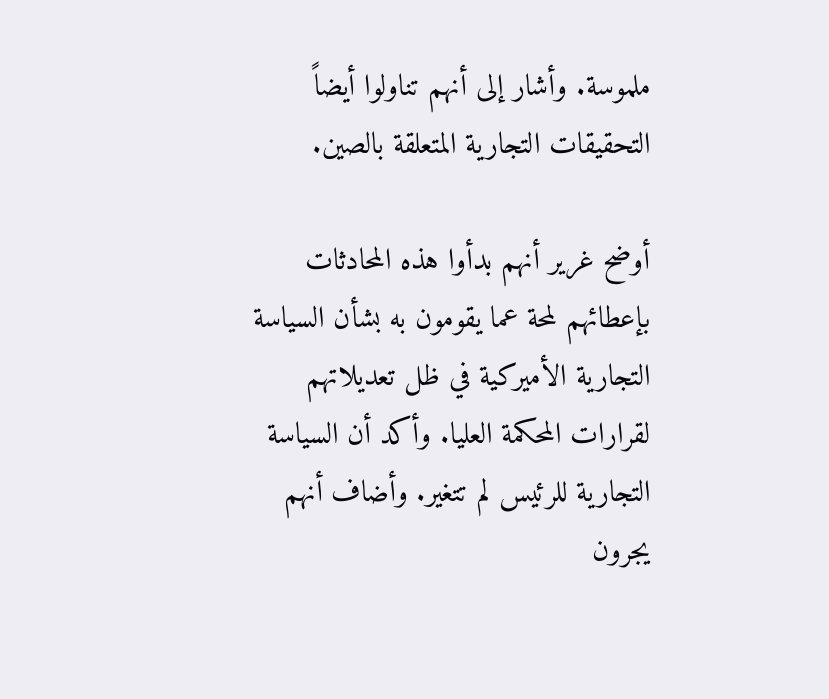ملموسة. وأشار إلى أنهم تناولوا أيضاً التحقيقات التجارية المتعلقة بالصين.

أوضح غرير أنهم بدأوا هذه المحادثات بإعطائهم لمحة عما يقومون به بشأن السياسة التجارية الأميركية في ظل تعديلاتهم لقرارات المحكمة العليا. وأكد أن السياسة التجارية للرئيس لم تتغير. وأضاف أنهم يجرون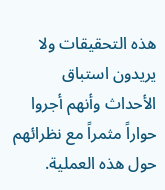هذه التحقيقات ولا يريدون استباق الأحداث وأنهم أجروا حواراً مثمراً مع نظرائهم حول هذه العملية.